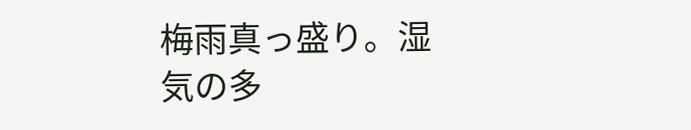梅雨真っ盛り。湿気の多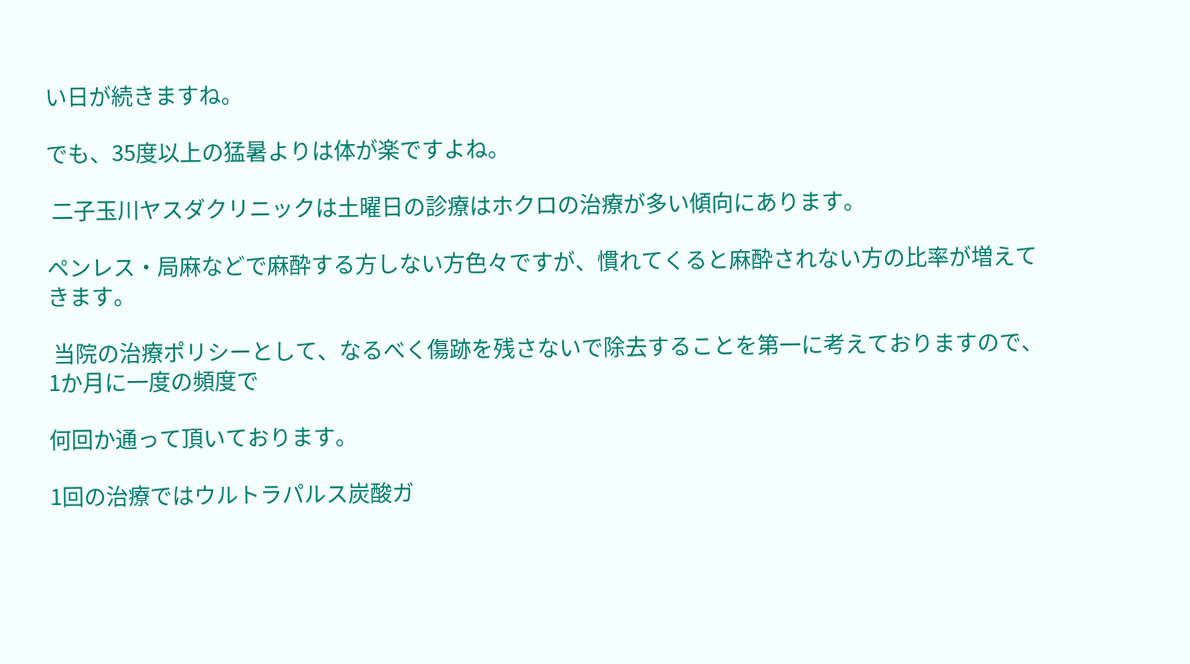い日が続きますね。

でも、35度以上の猛暑よりは体が楽ですよね。

 二子玉川ヤスダクリニックは土曜日の診療はホクロの治療が多い傾向にあります。

ペンレス・局麻などで麻酔する方しない方色々ですが、慣れてくると麻酔されない方の比率が増えてきます。

 当院の治療ポリシーとして、なるべく傷跡を残さないで除去することを第一に考えておりますので、1か月に一度の頻度で

何回か通って頂いております。

1回の治療ではウルトラパルス炭酸ガ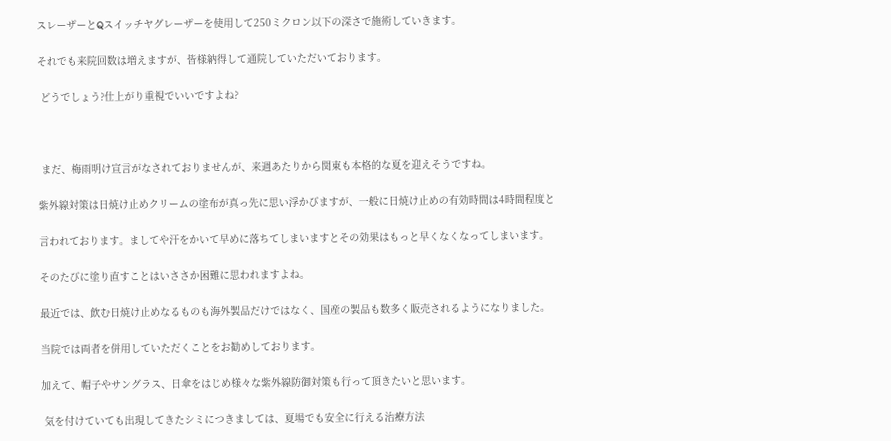スレーザーとQスイッチヤグレーザーを使用して250ミクロン以下の深さで施術していきます。

それでも来院回数は増えますが、皆様納得して通院していただいております。

 どうでしょう?仕上がり重視でいいですよね?



 まだ、梅雨明け宣言がなされておりませんが、来週あたりから関東も本格的な夏を迎えそうですね。

紫外線対策は日焼け止めクリームの塗布が真っ先に思い浮かびますが、一般に日焼け止めの有効時間は4時間程度と

言われております。ましてや汗をかいて早めに落ちてしまいますとその効果はもっと早くなくなってしまいます。

そのたびに塗り直すことはいささか困難に思われますよね。

最近では、飲む日焼け止めなるものも海外製品だけではなく、国産の製品も数多く販売されるようになりました。

当院では両者を併用していただくことをお勧めしております。

加えて、帽子やサングラス、日傘をはじめ様々な紫外線防御対策も行って頂きたいと思います。

 気を付けていても出現してきたシミにつきましては、夏場でも安全に行える治療方法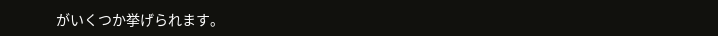がいくつか挙げられます。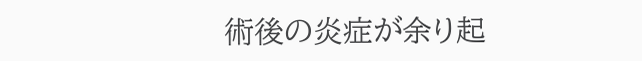術後の炎症が余り起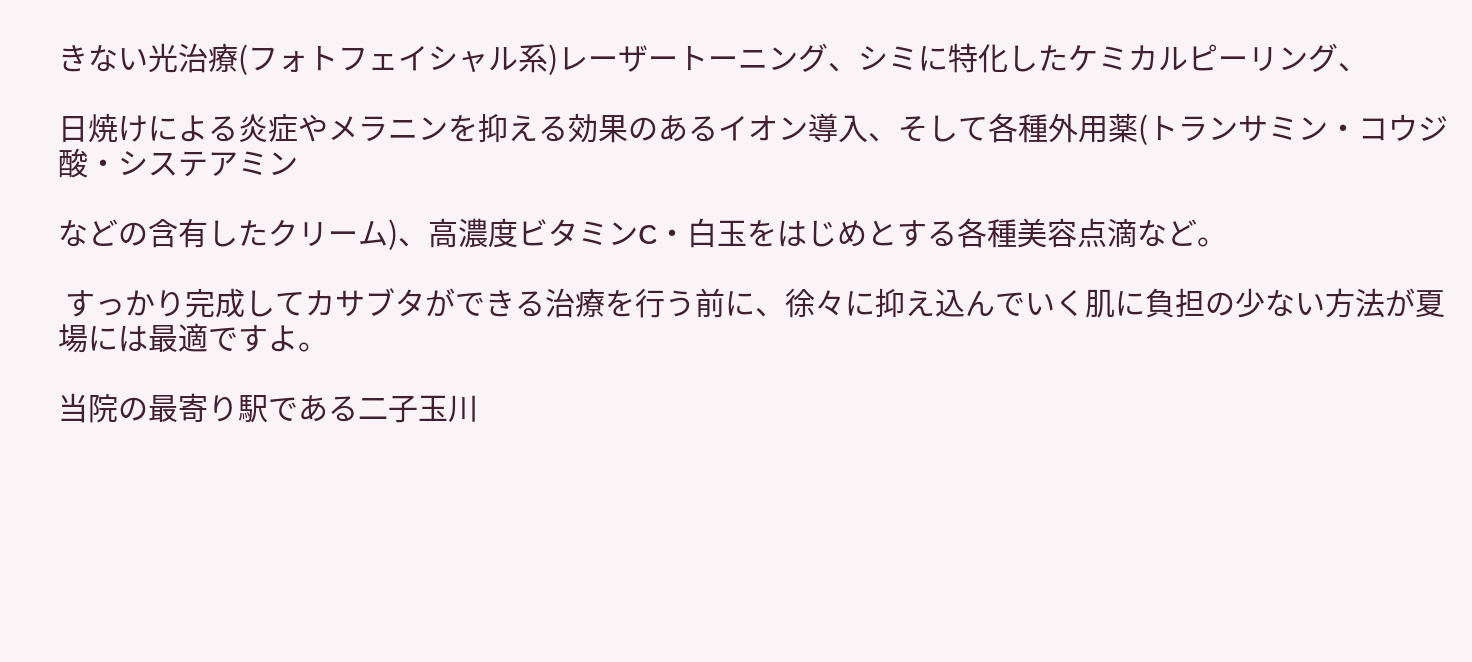きない光治療(フォトフェイシャル系)レーザートーニング、シミに特化したケミカルピーリング、

日焼けによる炎症やメラニンを抑える効果のあるイオン導入、そして各種外用薬(トランサミン・コウジ酸・システアミン

などの含有したクリーム)、高濃度ビタミンC・白玉をはじめとする各種美容点滴など。

 すっかり完成してカサブタができる治療を行う前に、徐々に抑え込んでいく肌に負担の少ない方法が夏場には最適ですよ。

当院の最寄り駅である二子玉川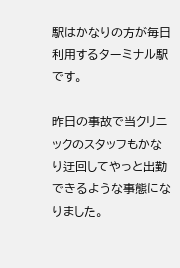駅はかなりの方が毎日利用するターミナル駅です。

昨日の事故で当クリニックのスタッフもかなり迂回してやっと出勤できるような事態になりました。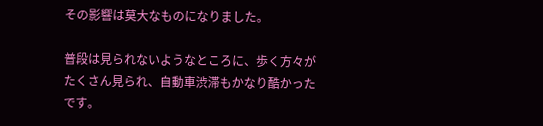その影響は莫大なものになりました。

普段は見られないようなところに、歩く方々がたくさん見られ、自動車渋滞もかなり酷かったです。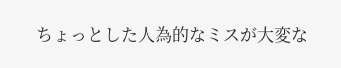ちょっとした人為的なミスが大変な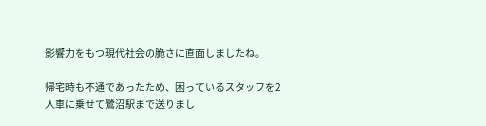影響力をもつ現代社会の脆さに直面しましたね。

帰宅時も不通であったため、困っているスタッフを2人車に乗せて鷺沼駅まで送りまし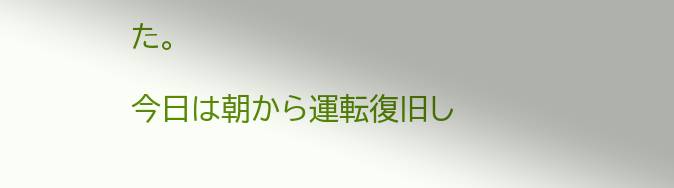た。

今日は朝から運転復旧し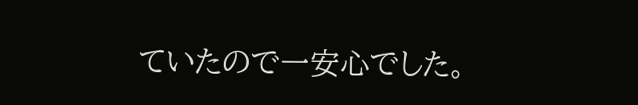ていたので一安心でした。